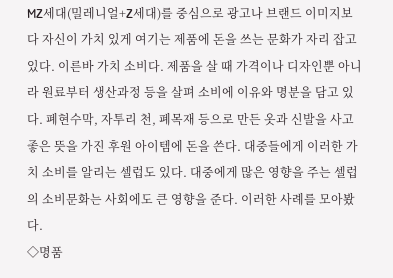MZ세대(밀레니얼+Z세대)를 중심으로 광고나 브랜드 이미지보다 자신이 가치 있게 여기는 제품에 돈을 쓰는 문화가 자리 잡고 있다. 이른바 가치 소비다. 제품을 살 때 가격이나 디자인뿐 아니라 원료부터 생산과정 등을 살펴 소비에 이유와 명분을 담고 있다. 폐현수막, 자투리 천, 폐목재 등으로 만든 옷과 신발을 사고 좋은 뜻을 가진 후원 아이템에 돈을 쓴다. 대중들에게 이러한 가치 소비를 알리는 셀럽도 있다. 대중에게 많은 영향을 주는 셀럽의 소비문화는 사회에도 큰 영향을 준다. 이러한 사례를 모아봤다.
◇명품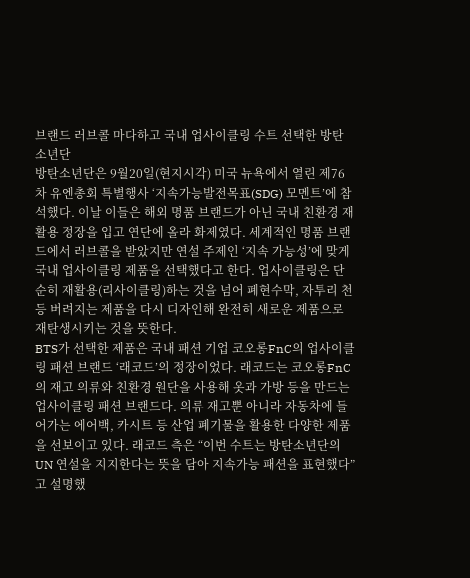브랜드 러브콜 마다하고 국내 업사이클링 수트 선택한 방탄소년단
방탄소년단은 9월20일(현지시각) 미국 뉴욕에서 열린 제76차 유엔총회 특별행사 ‘지속가능발전목표(SDG) 모멘트’에 참석했다. 이날 이들은 해외 명품 브랜드가 아닌 국내 친환경 재활용 정장을 입고 연단에 올라 화제였다. 세계적인 명품 브랜드에서 러브콜을 받았지만 연설 주제인 ‘지속 가능성’에 맞게 국내 업사이클링 제품을 선택했다고 한다. 업사이클링은 단순히 재활용(리사이클링)하는 것을 넘어 폐현수막, 자투리 천 등 버려지는 제품을 다시 디자인해 완전히 새로운 제품으로 재탄생시키는 것을 뜻한다.
BTS가 선택한 제품은 국내 패션 기업 코오롱FnC의 업사이클링 패션 브랜드 ‘래코드’의 정장이었다. 래코드는 코오롱FnC의 재고 의류와 친환경 원단을 사용해 옷과 가방 등을 만드는 업사이클링 패션 브랜드다. 의류 재고뿐 아니라 자동차에 들어가는 에어백, 카시트 등 산업 폐기물을 활용한 다양한 제품을 선보이고 있다. 래코드 측은 “이번 수트는 방탄소년단의 UN 연설을 지지한다는 뜻을 담아 지속가능 패션을 표현했다”고 설명했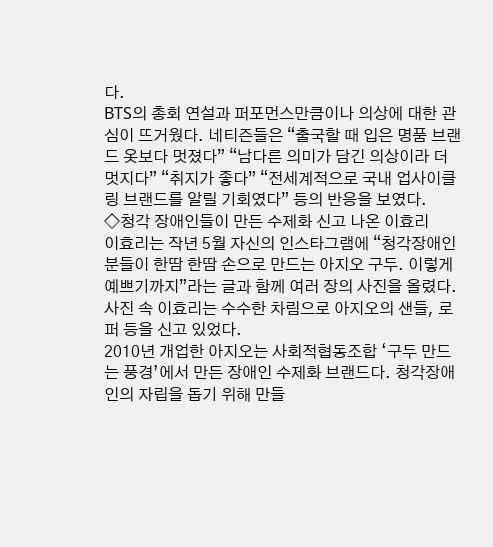다.
BTS의 총회 연설과 퍼포먼스만큼이나 의상에 대한 관심이 뜨거웠다. 네티즌들은 “출국할 때 입은 명품 브랜드 옷보다 멋졌다” “남다른 의미가 담긴 의상이라 더 멋지다” “취지가 좋다” “전세계적으로 국내 업사이클링 브랜드를 알릴 기회였다” 등의 반응을 보였다.
◇청각 장애인들이 만든 수제화 신고 나온 이효리
이효리는 작년 5월 자신의 인스타그램에 “청각장애인분들이 한땀 한땀 손으로 만드는 아지오 구두. 이렇게 예쁘기까지”라는 글과 함께 여러 장의 사진을 올렸다. 사진 속 이효리는 수수한 차림으로 아지오의 샌들, 로퍼 등을 신고 있었다.
2010년 개업한 아지오는 사회적협동조합 ‘구두 만드는 풍경’에서 만든 장애인 수제화 브랜드다. 청각장애인의 자립을 돕기 위해 만들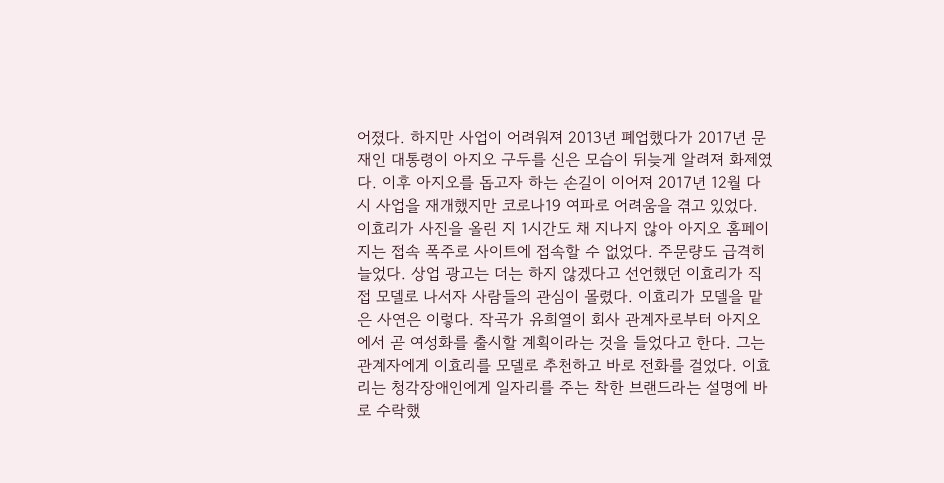어졌다. 하지만 사업이 어려워져 2013년 폐업했다가 2017년 문재인 대통령이 아지오 구두를 신은 모습이 뒤늦게 알려져 화제였다. 이후 아지오를 돕고자 하는 손길이 이어져 2017년 12월 다시 사업을 재개했지만 코로나19 여파로 어려움을 겪고 있었다.
이효리가 사진을 올린 지 1시간도 채 지나지 않아 아지오 홈페이지는 접속 폭주로 사이트에 접속할 수 없었다. 주문량도 급격히 늘었다. 상업 광고는 더는 하지 않겠다고 선언했던 이효리가 직접 모델로 나서자 사람들의 관심이 몰렸다. 이효리가 모델을 맡은 사연은 이렇다. 작곡가 유희열이 회사 관계자로부터 아지오에서 곧 여성화를 출시할 계획이라는 것을 들었다고 한다. 그는 관계자에게 이효리를 모델로 추천하고 바로 전화를 걸었다. 이효리는 청각장애인에게 일자리를 주는 착한 브랜드라는 설명에 바로 수락했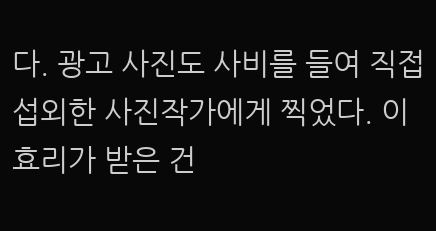다. 광고 사진도 사비를 들여 직접 섭외한 사진작가에게 찍었다. 이효리가 받은 건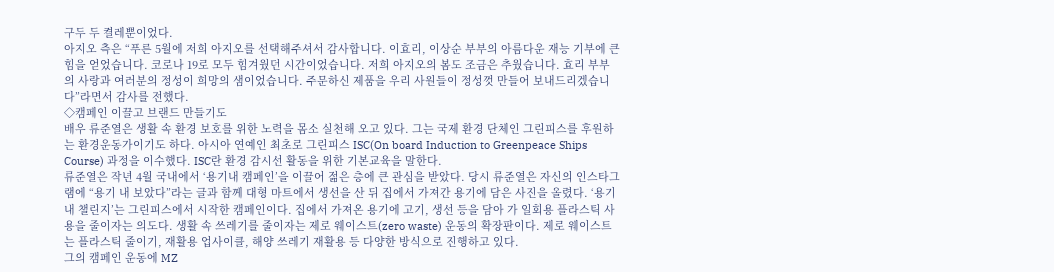구두 두 켤레뿐이었다.
아지오 측은 “푸른 5월에 저희 아지오를 선택해주셔서 감사합니다. 이효리, 이상순 부부의 아름다운 재능 기부에 큰 힘을 얻었습니다. 코로나 19로 모두 힘겨웠던 시간이었습니다. 저희 아지오의 봄도 조금은 추웠습니다. 효리 부부의 사랑과 여러분의 정성이 희망의 샘이었습니다. 주문하신 제품을 우리 사원들이 정성껏 만들어 보내드리겠습니다”라면서 감사를 전했다.
◇캠페인 이끌고 브랜드 만들기도
배우 류준열은 생활 속 환경 보호를 위한 노력을 몸소 실천해 오고 있다. 그는 국제 환경 단체인 그린피스를 후원하는 환경운동가이기도 하다. 아시아 연예인 최초로 그린피스 ISC(On board Induction to Greenpeace Ships Course) 과정을 이수했다. ISC란 환경 감시선 활동을 위한 기본교육을 말한다.
류준열은 작년 4월 국내에서 ‘용기내 캠페인’을 이끌어 젊은 층에 큰 관심을 받았다. 당시 류준열은 자신의 인스타그램에 “용기 내 보았다”라는 글과 함께 대형 마트에서 생선을 산 뒤 집에서 가져간 용기에 담은 사진을 올렸다. ‘용기 내 챌린지’는 그린피스에서 시작한 캠페인이다. 집에서 가져온 용기에 고기, 생선 등을 담아 가 일회용 플라스틱 사용을 줄이자는 의도다. 생활 속 쓰레기를 줄이자는 제로 웨이스트(zero waste) 운동의 확장판이다. 제로 웨이스트는 플라스틱 줄이기, 재활용 업사이클, 해양 쓰레기 재활용 등 다양한 방식으로 진행하고 있다.
그의 캠페인 운동에 MZ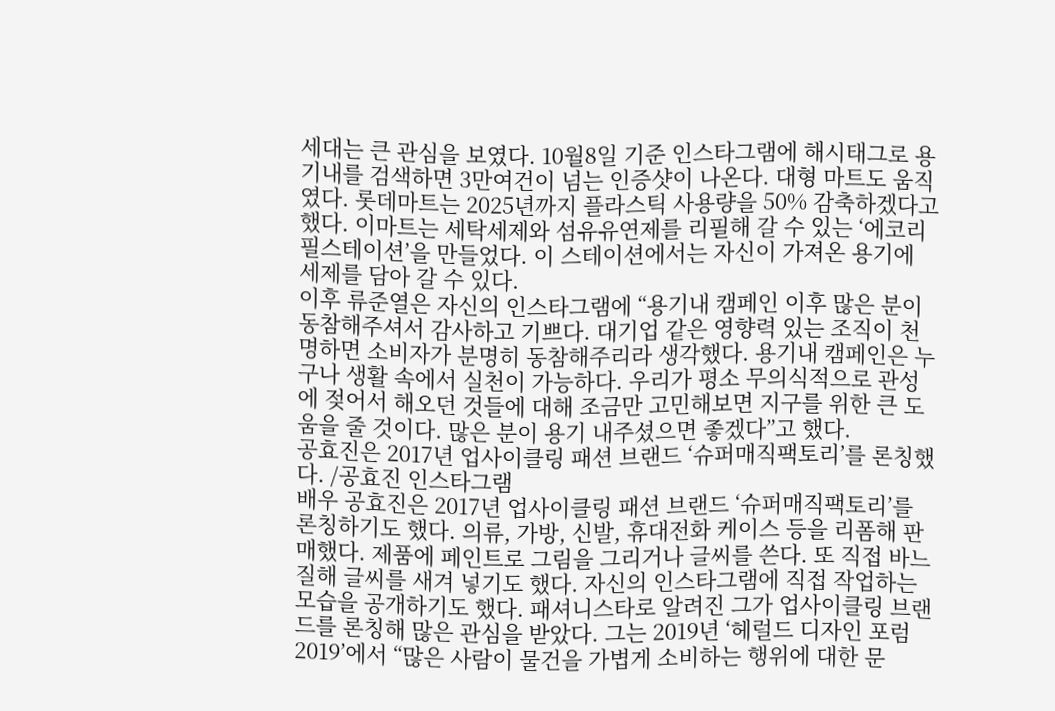세대는 큰 관심을 보였다. 10월8일 기준 인스타그램에 해시태그로 용기내를 검색하면 3만여건이 넘는 인증샷이 나온다. 대형 마트도 움직였다. 롯데마트는 2025년까지 플라스틱 사용량을 50% 감축하겠다고 했다. 이마트는 세탁세제와 섬유유연제를 리필해 갈 수 있는 ‘에코리필스테이션’을 만들었다. 이 스테이션에서는 자신이 가져온 용기에 세제를 담아 갈 수 있다.
이후 류준열은 자신의 인스타그램에 “용기내 캠페인 이후 많은 분이 동참해주셔서 감사하고 기쁘다. 대기업 같은 영향력 있는 조직이 천명하면 소비자가 분명히 동참해주리라 생각했다. 용기내 캠페인은 누구나 생활 속에서 실천이 가능하다. 우리가 평소 무의식적으로 관성에 젖어서 해오던 것들에 대해 조금만 고민해보면 지구를 위한 큰 도움을 줄 것이다. 많은 분이 용기 내주셨으면 좋겠다”고 했다.
공효진은 2017년 업사이클링 패션 브랜드 ‘슈퍼매직팩토리’를 론칭했다. /공효진 인스타그램
배우 공효진은 2017년 업사이클링 패션 브랜드 ‘슈퍼매직팩토리’를 론칭하기도 했다. 의류, 가방, 신발, 휴대전화 케이스 등을 리폼해 판매했다. 제품에 페인트로 그림을 그리거나 글씨를 쓴다. 또 직접 바느질해 글씨를 새겨 넣기도 했다. 자신의 인스타그램에 직접 작업하는 모습을 공개하기도 했다. 패셔니스타로 알려진 그가 업사이클링 브랜드를 론칭해 많은 관심을 받았다. 그는 2019년 ‘헤럴드 디자인 포럼2019’에서 “많은 사람이 물건을 가볍게 소비하는 행위에 대한 문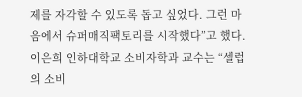제를 자각할 수 있도록 돕고 싶었다. 그런 마음에서 슈퍼매직팩토리를 시작했다”고 했다.
이은희 인하대학교 소비자학과 교수는 “셀럽의 소비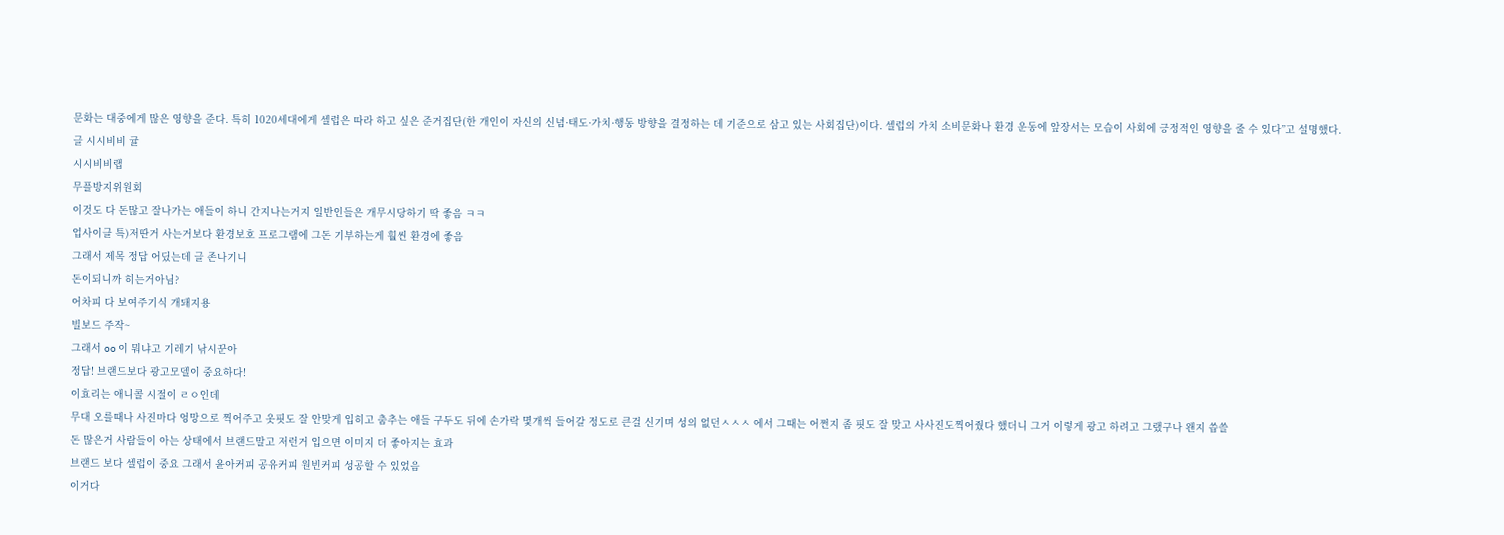문화는 대중에게 많은 영향을 준다. 특히 1020세대에게 셀럽은 따라 하고 싶은 준거집단(한 개인이 자신의 신념·태도·가치·행동 방향을 결정하는 데 기준으로 삼고 있는 사회집단)이다. 셀럽의 가치 소비문화나 환경 운동에 앞장서는 모습이 사회에 긍정적인 영향을 줄 수 있다”고 설명했다.
글 시시비비 귤
시시비비랩
무플방지위원회
이것도 다 돈많고 잘나가는 애들이 하니 간지나는거지 일반인들은 개무시당하기 딱 좋음 ㅋㅋ
업사이클 특)저딴거 사는거보다 환경보호 프로그램에 그돈 기부하는게 훨씬 환경에 좋음
그래서 제목 정답 어딨는데 글 존나기니
돈이되니까 히는거아님?
어차피 다 보여주기식 개돼지용
빌보드 주작~
그래서 oo 이 뭐냐고 기레기 낚시꾼아
정답! 브랜드보다 광고모델이 중요하다!
이효리는 애니콜 시절이 ㄹㅇ인데
무대 오를때나 사진마다 엉망으로 찍어주고 옷핏도 잘 안맞게 입히고 춤추는 애들 구두도 뒤에 손가락 몇개씩 들어갈 정도로 큰걸 신기며 성의 없던ㅅㅅㅅ 에서 그때는 어쩐지 좀 핏도 잘 맞고 사사진도찍어줬다 했더니 그거 이렇게 광고 하려고 그랬구나 왠지 씁쓸
돈 많은거 사람들이 아는 상태에서 브랜드말고 저런거 입으면 이미지 더 좋아지는 효과
브랜드 보다 셀럽이 중요 그래서 윤아커피 공유커피 원빈커피 성공할 수 있었음
이거다